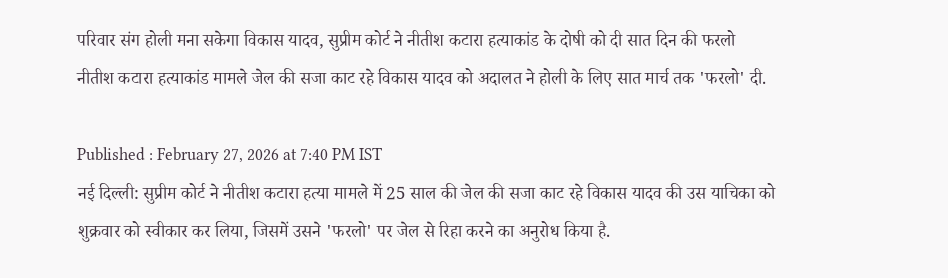परिवार संग होली मना सकेगा विकास यादव, सुप्रीम कोर्ट ने नीतीश कटारा हत्याकांड के दोषी को दी सात दिन की फरलो
नीतीश कटारा हत्याकांड मामले जेल की सजा काट रहे विकास यादव को अदालत ने होली के लिए सात मार्च तक 'फरलो' दी.

Published : February 27, 2026 at 7:40 PM IST
नई दिल्ली: सुप्रीम कोर्ट ने नीतीश कटारा हत्या मामले में 25 साल की जेल की सजा काट रहे विकास यादव की उस याचिका को शुक्रवार को स्वीकार कर लिया, जिसमें उसने 'फरलो' पर जेल से रिहा करने का अनुरोध किया है.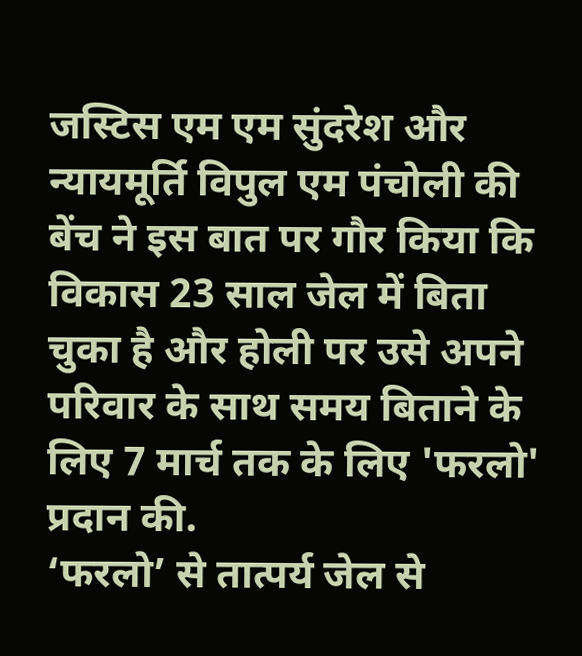जस्टिस एम एम सुंदरेश और न्यायमूर्ति विपुल एम पंचोली की बेंच ने इस बात पर गौर किया कि विकास 23 साल जेल में बिता चुका है और होली पर उसे अपने परिवार के साथ समय बिताने के लिए 7 मार्च तक के लिए 'फरलो' प्रदान की.
‘फरलो’ से तात्पर्य जेल से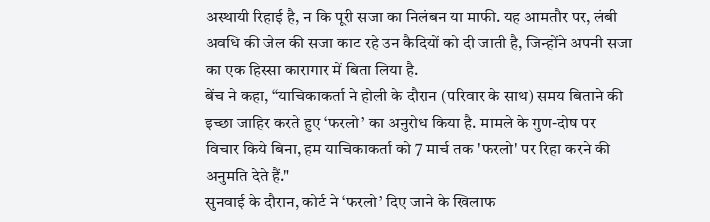अस्थायी रिहाई है, न कि पूरी सजा का निलंबन या माफी. यह आमतौर पर, लंबी अवधि की जेल की सजा काट रहे उन कैदियों को दी जाती है, जिन्होंने अपनी सजा का एक हिस्सा कारागार में बिता लिया है.
बेंच ने कहा, ‘‘याचिकाकर्ता ने होली के दौरान (परिवार के साथ) समय बिताने की इच्छा जाहिर करते हुए ‘फरलो’ का अनुरोध किया है. मामले के गुण-दोष पर विचार किये बिना, हम याचिकाकर्ता को 7 मार्च तक 'फरलो' पर रिहा करने की अनुमति देते हैं."
सुनवाई के दौरान, कोर्ट ने ‘फरलो’ दिए जाने के खिलाफ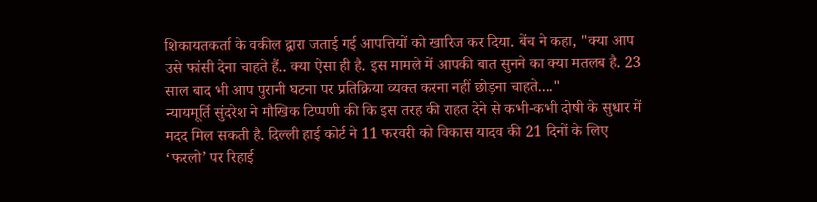शिकायतकर्ता के वकील द्वारा जताई गई आपत्तियों को खारिज कर दिया. बेंच ने कहा, "क्या आप उसे फांसी देना चाहते हैं.. क्या ऐसा ही है. इस मामले में आपकी बात सुनने का क्या मतलब है. 23 साल बाद भी आप पुरानी घटना पर प्रतिक्रिया व्यक्त करना नहीं छोड़ना चाहते...."
न्यायमूर्ति सुंदरेश ने मौखिक टिप्पणी की कि इस तरह की राहत देने से कभी-कभी दोषी के सुधार में मदद मिल सकती है. दिल्ली हाई कोर्ट ने 11 फरवरी को विकास यादव की 21 दिनों के लिए ‘फरलो’ पर रिहाई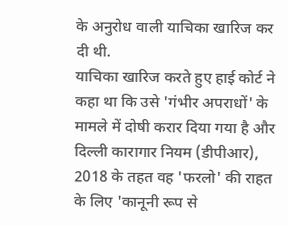के अनुरोध वाली याचिका खारिज कर दी थी.
याचिका खारिज करते हुए हाई कोर्ट ने कहा था कि उसे 'गंभीर अपराधों' के मामले में दोषी करार दिया गया है और दिल्ली कारागार नियम (डीपीआर), 2018 के तहत वह 'फरलो' की राहत के लिए 'कानूनी रूप से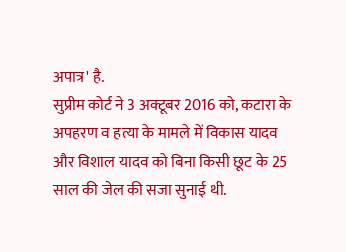अपात्र' है.
सुप्रीम कोर्ट ने 3 अक्टूबर 2016 को, कटारा के अपहरण व हत्या के मामले में विकास यादव और विशाल यादव को बिना किसी छूट के 25 साल की जेल की सजा सुनाई थी.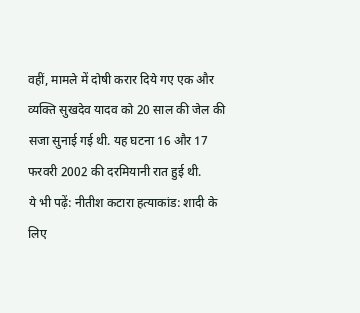वहीं, मामले में दोषी करार दिये गए एक और व्यक्ति सुखदेव यादव को 20 साल की जेल की सजा सुनाई गई थी. यह घटना 16 और 17 फरवरी 2002 की दरमियानी रात हुई थी.
ये भी पढ़ें: नीतीश कटारा हत्याकांड: शादी के लिए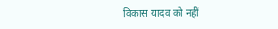विकास यादव को नहीं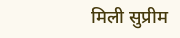मिली सुप्रीम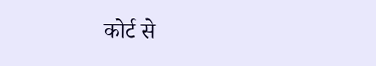कोर्ट से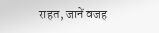राहत, जानें वजह